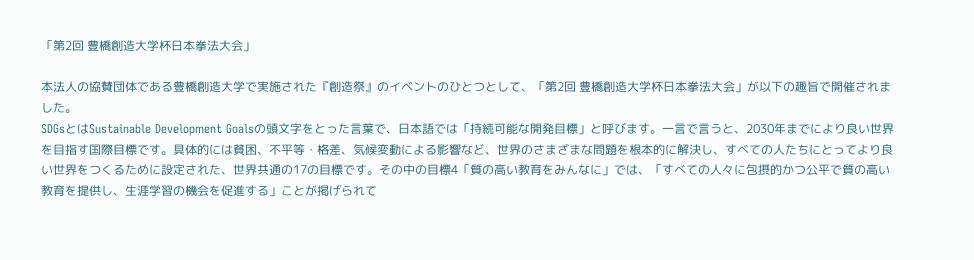「第2回 豊橋創造大学杯日本拳法大会」

本法人の協賛団体である豊橋創造大学で実施された『創造祭』のイベントのひとつとして、「第2回 豊橋創造大学杯日本拳法大会」が以下の趣旨で開催されました。
SDGsとはSustainable Development Goalsの頭文字をとった言葉で、日本語では「持続可能な開発目標」と呼びます。一言で言うと、2030年までにより良い世界を目指す国際目標です。具体的には貧困、不平等・格差、気候変動による影響など、世界のさまざまな問題を根本的に解決し、すべての人たちにとってより良い世界をつくるために設定された、世界共通の17の目標です。その中の目標4「質の高い教育をみんなに」では、「すべての人々に包摂的かつ公平で質の高い教育を提供し、生涯学習の機会を促進する」ことが掲げられて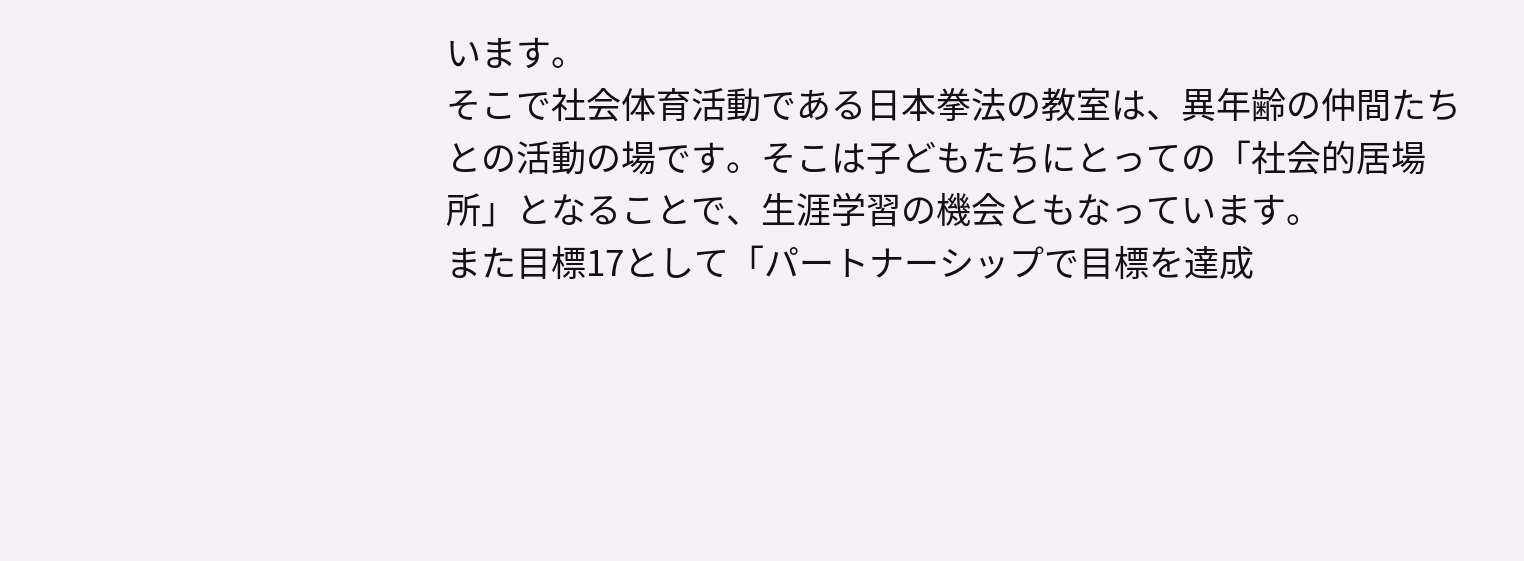います。
そこで社会体育活動である日本拳法の教室は、異年齢の仲間たちとの活動の場です。そこは子どもたちにとっての「社会的居場所」となることで、生涯学習の機会ともなっています。
また目標17として「パートナーシップで目標を達成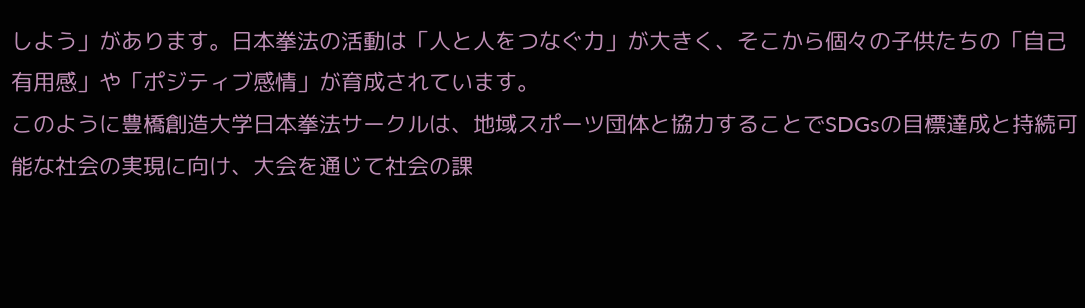しよう」があります。日本拳法の活動は「人と人をつなぐ力」が大きく、そこから個々の子供たちの「自己有用感」や「ポジティブ感情」が育成されています。
このように豊橋創造大学日本拳法サークルは、地域スポーツ団体と協力することでSDGsの目標達成と持続可能な社会の実現に向け、大会を通じて社会の課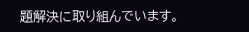題解決に取り組んでいます。